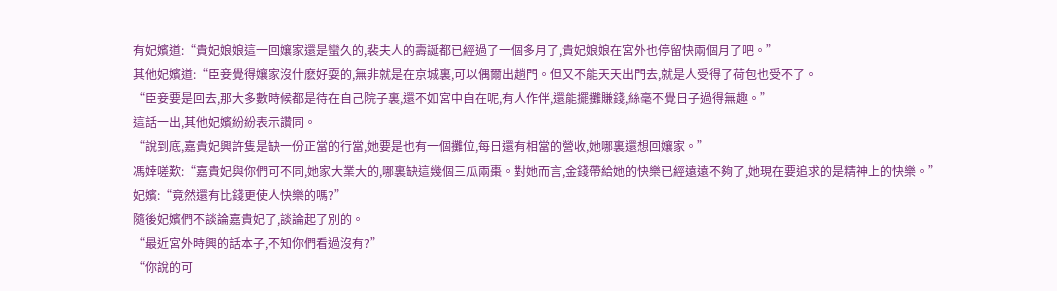有妃嬪道:“貴妃娘娘這一回孃家還是蠻久的,裴夫人的壽誕都已經過了一個多月了,貴妃娘娘在宮外也停留快兩個月了吧。”
其他妃嬪道:“臣妾覺得孃家沒什麽好耍的,無非就是在京城裏,可以偶爾出趟門。但又不能天天出門去,就是人受得了荷包也受不了。
“臣妾要是回去,那大多數時候都是待在自己院子裏,還不如宮中自在呢,有人作伴,還能擺攤賺錢,絲毫不覺日子過得無趣。”
這話一出,其他妃嬪紛紛表示讚同。
“說到底,嘉貴妃興許隻是缺一份正當的行當,她要是也有一個攤位,每日還有相當的營收,她哪裏還想回孃家。”
馮婞嗟歎:“嘉貴妃與你們可不同,她家大業大的,哪裏缺這幾個三瓜兩棗。對她而言,金錢帶給她的快樂已經遠遠不夠了,她現在要追求的是精神上的快樂。”
妃嬪:“竟然還有比錢更使人快樂的嗎?”
隨後妃嬪們不談論嘉貴妃了,談論起了別的。
“最近宮外時興的話本子,不知你們看過沒有?”
“你說的可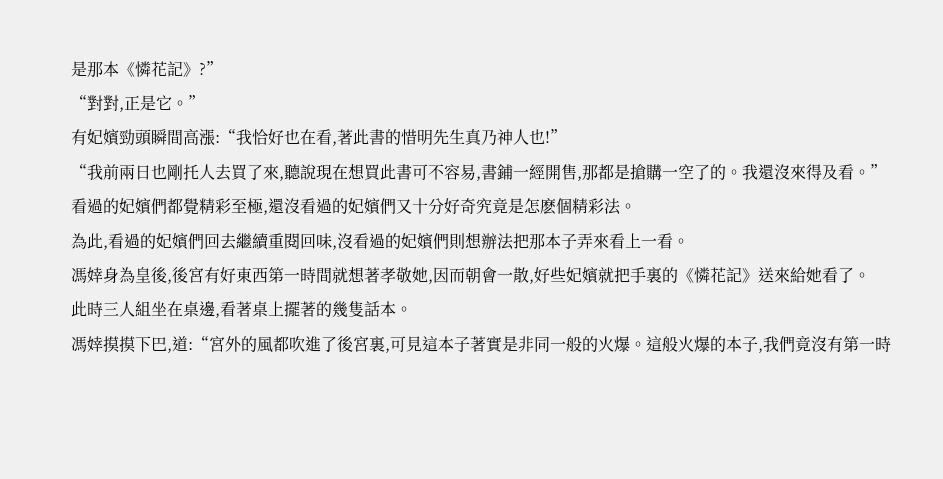是那本《憐花記》?”
“對對,正是它。”
有妃嬪勁頭瞬間高漲:“我恰好也在看,著此書的惜明先生真乃神人也!”
“我前兩日也剛托人去買了來,聽說現在想買此書可不容易,書鋪一經開售,那都是搶購一空了的。我還沒來得及看。”
看過的妃嬪們都覺精彩至極,還沒看過的妃嬪們又十分好奇究竟是怎麽個精彩法。
為此,看過的妃嬪們回去繼續重閱回味,沒看過的妃嬪們則想辦法把那本子弄來看上一看。
馮婞身為皇後,後宮有好東西第一時間就想著孝敬她,因而朝會一散,好些妃嬪就把手裏的《憐花記》送來給她看了。
此時三人組坐在桌邊,看著桌上擺著的幾隻話本。
馮婞摸摸下巴,道:“宮外的風都吹進了後宮裏,可見這本子著實是非同一般的火爆。這般火爆的本子,我們竟沒有第一時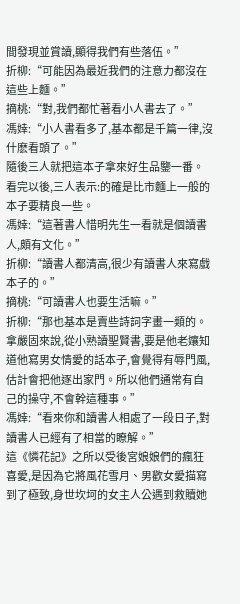間發現並賞讀,顯得我們有些落伍。”
折柳:“可能因為最近我們的注意力都沒在這些上麵。”
摘桃:“對,我們都忙著看小人書去了。”
馮婞:“小人書看多了,基本都是千篇一律,沒什麽看頭了。”
隨後三人就把這本子拿來好生品鑒一番。
看完以後,三人表示:的確是比市麵上一般的本子要精良一些。
馮婞:“這著書人惜明先生一看就是個讀書人,頗有文化。”
折柳:“讀書人都清高,很少有讀書人來寫戲本子的。”
摘桃:“可讀書人也要生活嘛。”
折柳:“那也基本是賣些詩詞字畫一類的。拿嚴固來說,從小熟讀聖賢書,要是他老孃知道他寫男女情愛的話本子,會覺得有辱門風,估計會把他逐出家門。所以他們通常有自己的操守,不會幹這種事。”
馮婞:“看來你和讀書人相處了一段日子,對讀書人已經有了相當的瞭解。”
這《憐花記》之所以受後宮娘娘們的瘋狂喜愛,是因為它將風花雪月、男歡女愛描寫到了極致,身世坎坷的女主人公遇到救贖她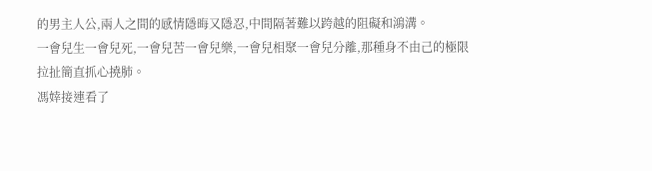的男主人公,兩人之間的感情隱晦又隱忍,中間隔著難以跨越的阻礙和鴻溝。
一會兒生一會兒死,一會兒苦一會兒樂,一會兒相聚一會兒分離,那種身不由己的極限拉扯簡直抓心撓肺。
馮婞接連看了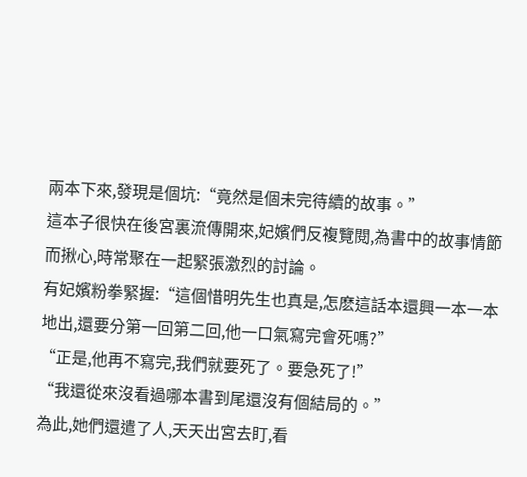兩本下來,發現是個坑:“竟然是個未完待續的故事。”
這本子很快在後宮裏流傳開來,妃嬪們反複覽閱,為書中的故事情節而揪心,時常聚在一起緊張激烈的討論。
有妃嬪粉拳緊握:“這個惜明先生也真是,怎麽這話本還興一本一本地出,還要分第一回第二回,他一口氣寫完會死嗎?”
“正是,他再不寫完,我們就要死了。要急死了!”
“我還從來沒看過哪本書到尾還沒有個結局的。”
為此,她們還遣了人,天天出宮去盯,看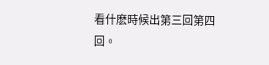看什麽時候出第三回第四回。